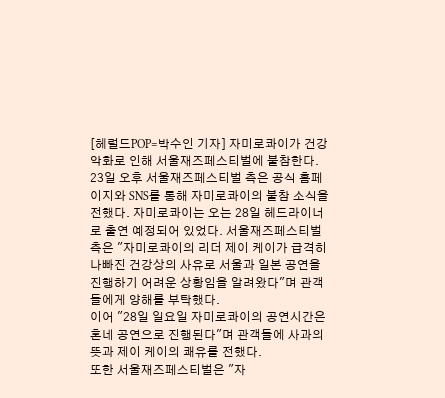[헤럴드POP=박수인 기자] 자미로콰이가 건강악화로 인해 서울재즈페스티벌에 불참한다.
23일 오후 서울재즈페스티벌 측은 공식 홈페이지와 SNS를 통해 자미로콰이의 불참 소식을 전했다. 자미로콰이는 오는 28일 헤드라이너로 출연 예정되어 있었다. 서울재즈페스티벌 측은 "자미로콰이의 리더 제이 케이가 급격히 나빠진 건강상의 사유로 서울과 일본 공연을 진행하기 어려운 상황임을 알려왔다"며 관객들에게 양해를 부탁했다.
이어 "28일 일요일 자미로콰이의 공연시간은 혼네 공연으로 진행된다"며 관객들에 사과의 뜻과 제이 케이의 쾌유를 전했다.
또한 서울재즈페스티벌은 "자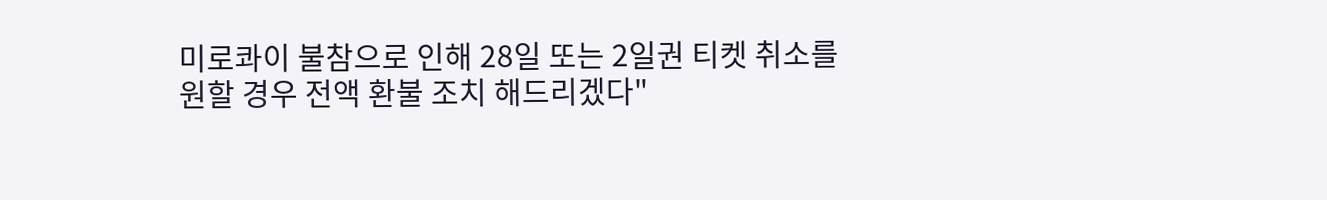미로콰이 불참으로 인해 28일 또는 2일권 티켓 취소를 원할 경우 전액 환불 조치 해드리겠다"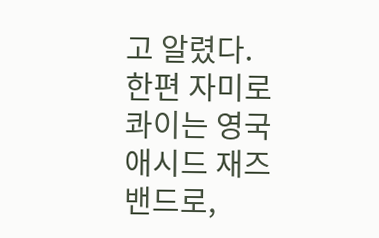고 알렸다.
한편 자미로콰이는 영국 애시드 재즈 밴드로,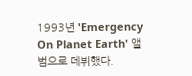1993년 'Emergency On Planet Earth' 앨범으로 데뷔했다.